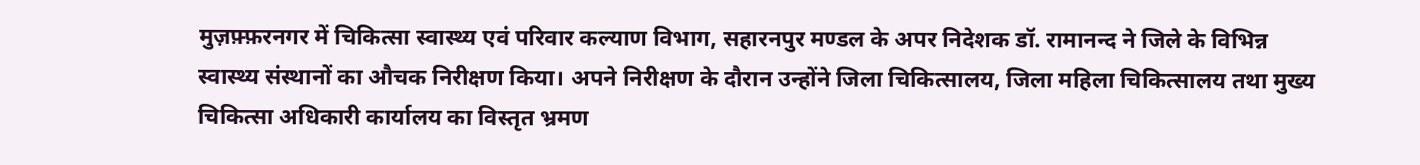मुज़फ़्फ़रनगर में चिकित्सा स्वास्थ्य एवं परिवार कल्याण विभाग, सहारनपुर मण्डल के अपर निदेशक डॉ. रामानन्द ने जिले के विभिन्न स्वास्थ्य संस्थानों का औचक निरीक्षण किया। अपने निरीक्षण के दौरान उन्होंने जिला चिकित्सालय, जिला महिला चिकित्सालय तथा मुख्य चिकित्सा अधिकारी कार्यालय का विस्तृत भ्रमण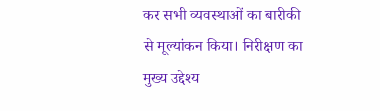कर सभी व्यवस्थाओं का बारीकी से मूल्यांकन किया। निरीक्षण का मुख्य उद्देश्य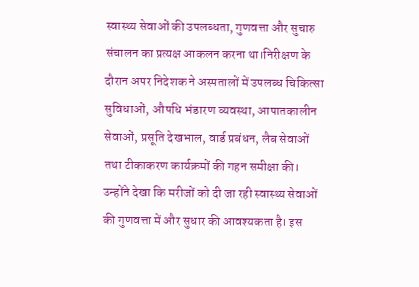स्वास्थ्य सेवाओं की उपलब्धता, गुणवत्ता और सुचारु संचालन का प्रत्यक्ष आकलन करना था।निरीक्षण के दौरान अपर निदेशक ने अस्पतालों में उपलब्ध चिकित्सा सुविधाओं, औषधि भंडारण व्यवस्था, आपातकालीन सेवाओं, प्रसूति देखभाल, वार्ड प्रबंधन, लैब सेवाओं तथा टीकाकरण कार्यक्रमों की गहन समीक्षा की। उन्होंने देखा कि मरीजों को दी जा रही स्वास्थ्य सेवाओं की गुणवत्ता में और सुधार की आवश्यकता है। इस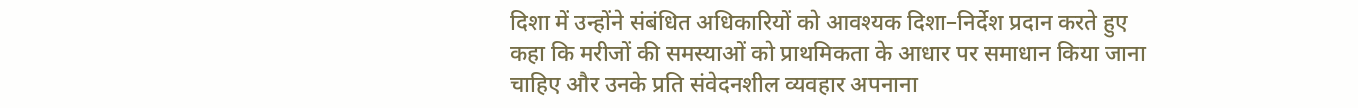दिशा में उन्होंने संबंधित अधिकारियों को आवश्यक दिशा–निर्देश प्रदान करते हुए कहा कि मरीजों की समस्याओं को प्राथमिकता के आधार पर समाधान किया जाना चाहिए और उनके प्रति संवेदनशील व्यवहार अपनाना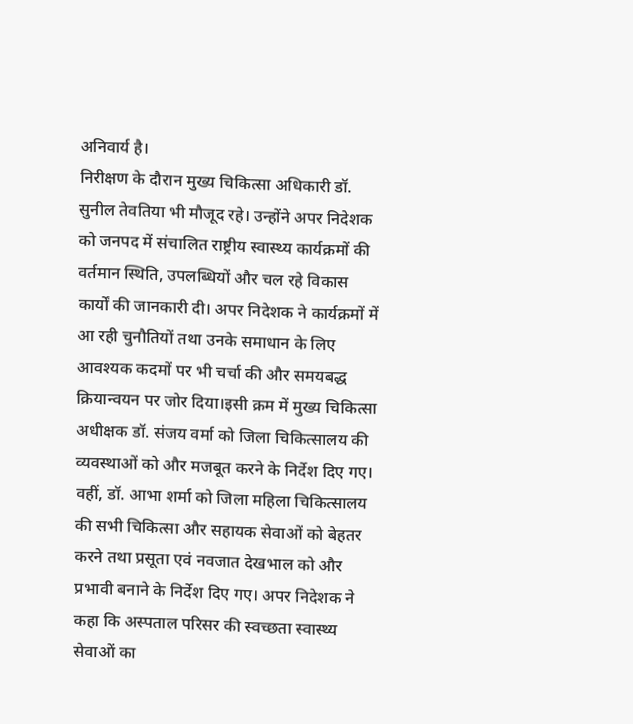अनिवार्य है।
निरीक्षण के दौरान मुख्य चिकित्सा अधिकारी डॉ. सुनील तेवतिया भी मौजूद रहे। उन्होंने अपर निदेशक को जनपद में संचालित राष्ट्रीय स्वास्थ्य कार्यक्रमों की वर्तमान स्थिति, उपलब्धियों और चल रहे विकास कार्यों की जानकारी दी। अपर निदेशक ने कार्यक्रमों में आ रही चुनौतियों तथा उनके समाधान के लिए आवश्यक कदमों पर भी चर्चा की और समयबद्ध क्रियान्वयन पर जोर दिया।इसी क्रम में मुख्य चिकित्सा अधीक्षक डॉ. संजय वर्मा को जिला चिकित्सालय की व्यवस्थाओं को और मजबूत करने के निर्देश दिए गए। वहीं, डॉ. आभा शर्मा को जिला महिला चिकित्सालय की सभी चिकित्सा और सहायक सेवाओं को बेहतर करने तथा प्रसूता एवं नवजात देखभाल को और प्रभावी बनाने के निर्देश दिए गए। अपर निदेशक ने कहा कि अस्पताल परिसर की स्वच्छता स्वास्थ्य सेवाओं का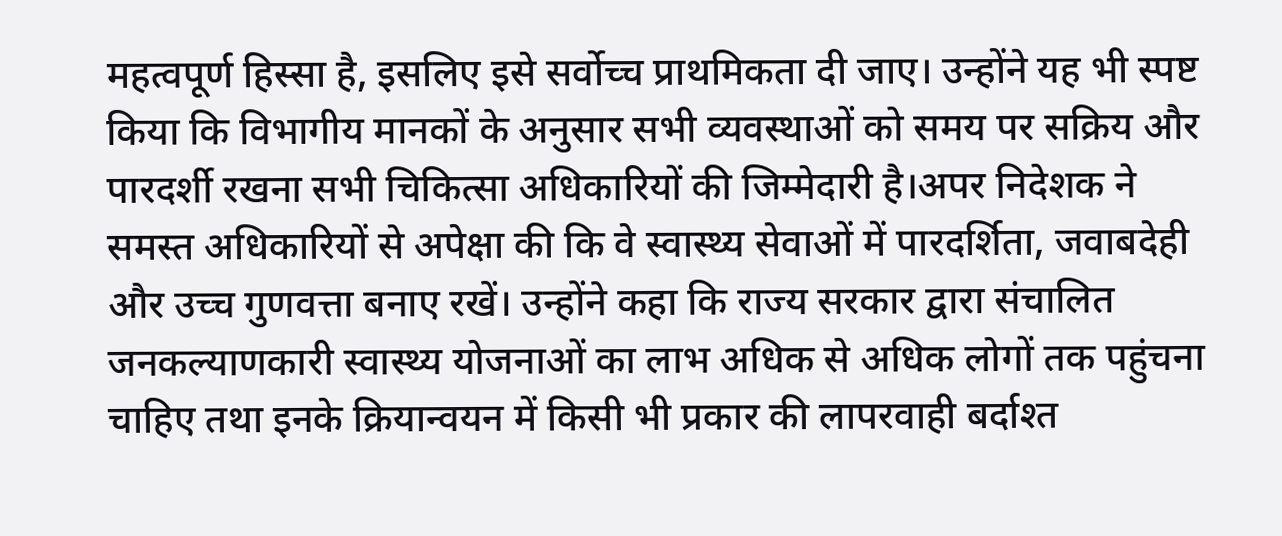महत्वपूर्ण हिस्सा है, इसलिए इसे सर्वोच्च प्राथमिकता दी जाए। उन्होंने यह भी स्पष्ट किया कि विभागीय मानकों के अनुसार सभी व्यवस्थाओं को समय पर सक्रिय और पारदर्शी रखना सभी चिकित्सा अधिकारियों की जिम्मेदारी है।अपर निदेशक ने समस्त अधिकारियों से अपेक्षा की कि वे स्वास्थ्य सेवाओं में पारदर्शिता, जवाबदेही और उच्च गुणवत्ता बनाए रखें। उन्होंने कहा कि राज्य सरकार द्वारा संचालित जनकल्याणकारी स्वास्थ्य योजनाओं का लाभ अधिक से अधिक लोगों तक पहुंचना चाहिए तथा इनके क्रियान्वयन में किसी भी प्रकार की लापरवाही बर्दाश्त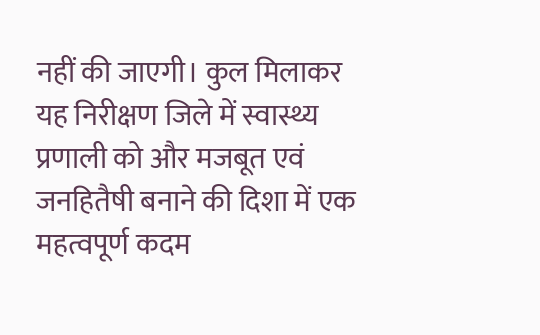नहीं की जाएगी। कुल मिलाकर यह निरीक्षण जिले में स्वास्थ्य प्रणाली को और मजबूत एवं जनहितैषी बनाने की दिशा में एक महत्वपूर्ण कदम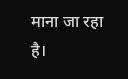माना जा रहा है।